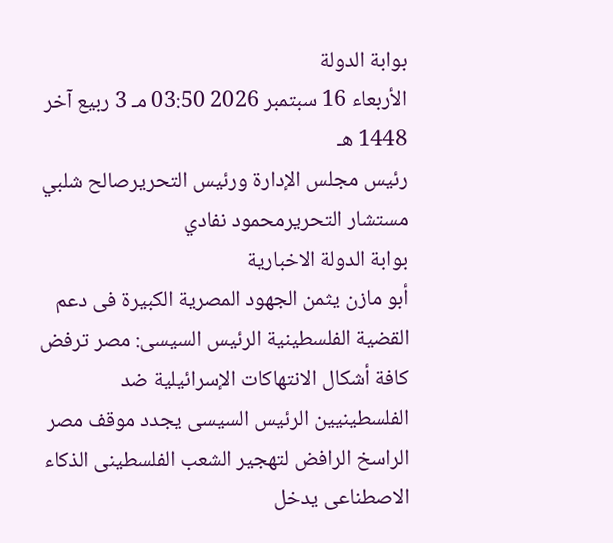بوابة الدولة
الأربعاء 16 سبتمبر 2026 03:50 مـ 3 ربيع آخر 1448 هـ
رئيس مجلس الإدارة ورئيس التحريرصالح شلبي
مستشار التحريرمحمود نفادي
بوابة الدولة الاخبارية
أبو مازن يثمن الجهود المصرية الكبيرة فى دعم القضية الفلسطينية الرئيس السيسى: مصر ترفض كافة أشكال الانتهاكات الإسرائيلية ضد الفلسطينيين الرئيس السيسى يجدد موقف مصر الراسخ الرافض لتهجير الشعب الفلسطينى الذكاء الاصطناعى يدخل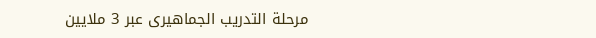مرحلة التدريب الجماهيرى عبر 3 ملايين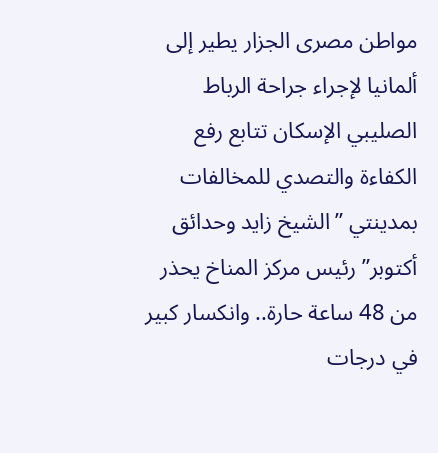مواطن مصرى الجزار يطير إلى ألمانيا لإجراء جراحة الرباط الصليبي الإسكان تتابع رفع الكفاءة والتصدي للمخالفات بمدينتي ”الشيخ زايد وحدائق أكتوبر” رئيس مركز المناخ يحذر من 48 ساعة حارة.. وانكسار كبير في درجات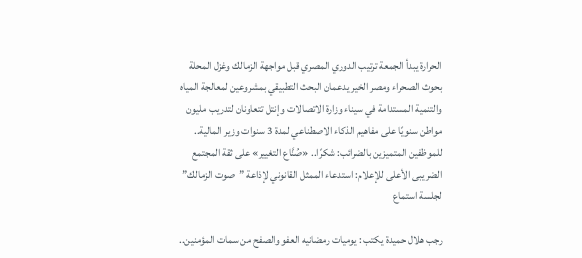الحرارة يبدأ الجمعة ترتيب الدوري المصري قبل مواجهة الزمالك وغزل المحلة بحوث الصحراء ومصر الخير يدعمان البحث التطبيقي بمشروعين لمعالجة المياه والتنمية المستدامة في سيناء وزارة الاتصالات وإنتل تتعاونان لتدريب مليون مواطن سنويًا على مفاهيم الذكاء الاصطناعي لمدة 3 سنوات وزير المالية.. للموظفين المتميزين بالضرائب: شكرًا.. «صُنَّاع التغيير» على ثقة المجتمع الضريبى الأعلى للإعلام: استدعاء الممثل القانوني لإذاعة ”صوت الزمالك” لجلسة استماع

رجب هلال حميدة يكتب : يوميات رمضانيه العفو والصفح من سمات المؤمنين..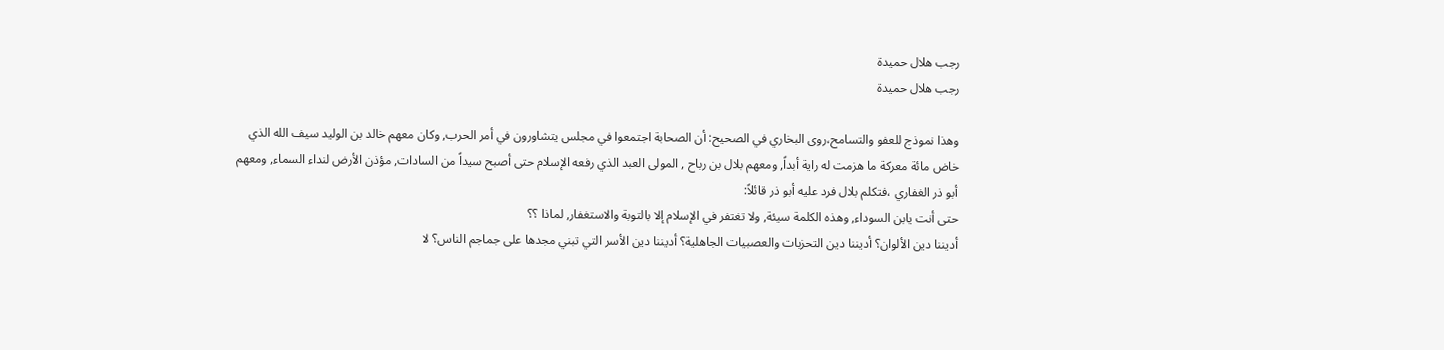رجب هلال حميدة
رجب هلال حميدة

وهذا نموذج للعفو والتسامح،روى البخاري في الصحيح: أن الصحابة اجتمعوا في مجلس يتشاورون في أمر الحرب, وكان معهم خالد بن الوليد سيف الله الذي خاض مائة معركة ما هزمت له راية أبداً, ومعهم بلال بن رباح , المولى العبد الذي رفعه الإسلام حتى أصبح سيداً من السادات, مؤذن الأرض لنداء السماء, ومعهم أبو ذر الغفاري ،فتكلم بلال فرد عليه أبو ذر قائلاً:
حتى أنت يابن السوداء, وهذه الكلمة سيئة, ولا تغتفر في الإسلام إلا بالتوبة والاستغفار, لماذا ؟؟
أديننا دين الألوان؟ أديننا دين التحزبات والعصبيات الجاهلية؟ أديننا دين الأسر التي تبني مجدها على جماجم الناس؟ لا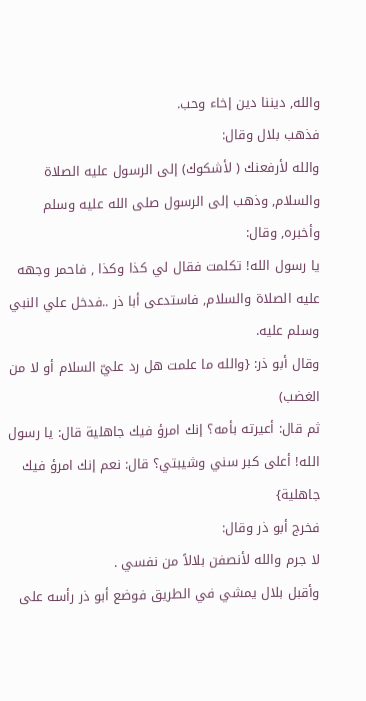والله, ديننا دين إخاء وحب.
فذهب بلال وقال:
والله لأرفعنك ( لأشكوك) إلى الرسول عليه الصلاة والسلام, وذهب إلى الرسول صلى الله عليه وسلم وأخبره, وقال:
يا رسول الله! تكلمت فقال لي كذا وكذا , فاحمر وجهه عليه الصلاة والسلام, فاستدعى أبا ذر ..فدخل علي النبي وسلم عليه.
وقال أبو ذر: {والله ما علمت هل رد عليّ السلام أو لا من الغضب)
ثم قال: أعيرته بأمه؟ إنك امرؤ فيك جاهلية قال: يا رسول الله! أعلى كبر سني وشيبتي؟ قال: نعم إنك امرؤ فيك جاهلية}
فخرج أبو ذر وقال:
لا جرم والله لأنصفن بلالاً من نفسي .
وأقبل بلال يمشي في الطريق فوضع أبو ذر رأسه على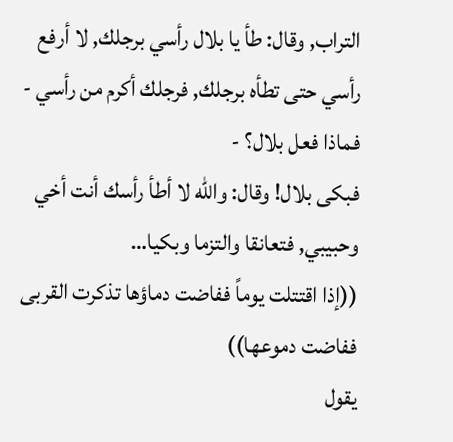التراب, وقال: طأ يا بلال رأسي برجلك, لا أرفع رأسي حتى تطأه برجلك, فرجلك أكرم من رأسي -
فماذا فعل بلال؟ -
فبكى بلال! وقال: والله لا أطأ رأسك أنت أخي وحبيبي, فتعانقا والتزما وبكيا…
((إذا اقتتلت يوماً ففاضت دماؤها تذكرت القربى ففاضت دموعها))
يقول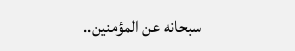سبحانه عن المؤمنين..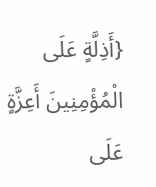{أَذِلَّةٍ عَلَى الْمُؤْمِنِينَ أَعِزَّةٍ عَلَى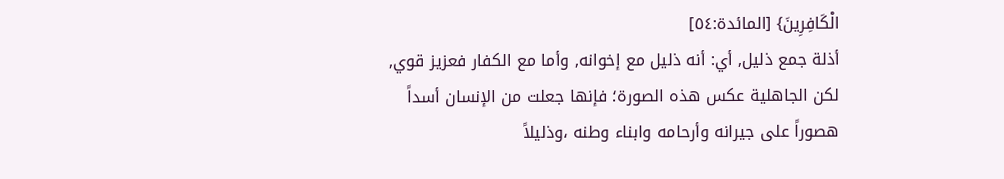الْكَافِرِينَ} [المائدة:٥٤]
أذلة جمع ذليل, أي: أنه ذليل مع إخوانه, وأما مع الكفار فعزيز قوي, لكن الجاهلية عكس هذه الصورة؛ فإنها جعلت من الإنسان أسداً هصوراً على جيرانه وأرحامه وابناء وطنه ،وذليلاً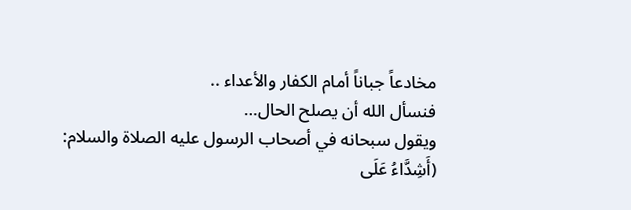مخادعاً جباناً أمام الكفار والأعداء ..
فنسأل الله أن يصلح الحال…
ويقول سبحانه في أصحاب الرسول عليه الصلاة والسلام:
(أَشِدَّاءُ عَلَى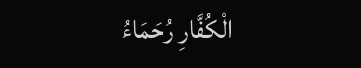الْكُفَّارِ رُحَمَاءُ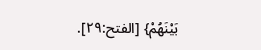بَيْنَهُمْ} [الفتح:٢٩].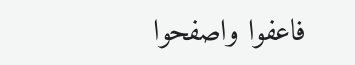فاعفوا واصفحوا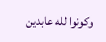وكونوا لله عابدين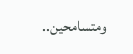ومتسامحين..